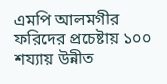এমপি আলমগীর ফরিদের প্রচেষ্টায় ১০০ শয্যায় উন্নীত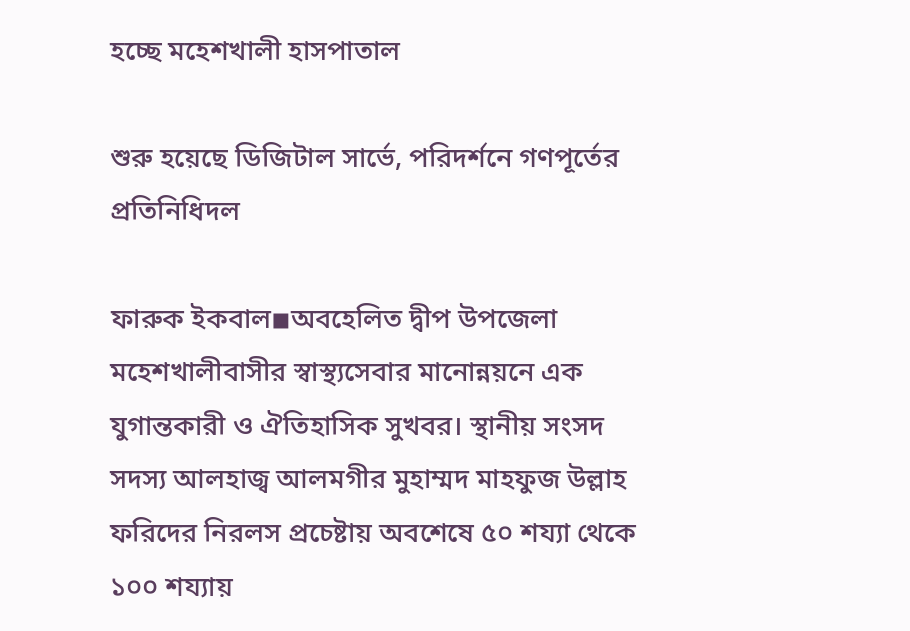হচ্ছে মহেশখালী হাসপাতাল

শুরু হয়েছে ডিজিটাল সার্ভে, পরিদর্শনে গণপূর্তের প্রতিনিধিদল

ফারুক ইকবাল◾অবহেলিত দ্বীপ উপজেলা মহেশখালীবাসীর স্বাস্থ্যসেবার মানোন্নয়নে এক যুগান্তকারী ও ঐতিহাসিক সুখবর। স্থানীয় সংসদ সদস্য আলহাজ্ব আলমগীর মুহাম্মদ মাহফুজ উল্লাহ ফরিদের নিরলস প্রচেষ্টায় অবশেষে ৫০ শয্যা থেকে ১০০ শয্যায়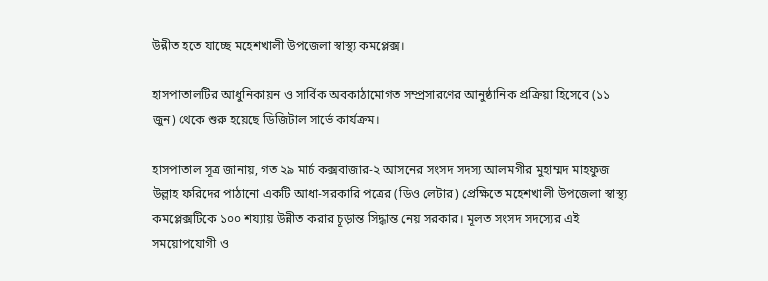উন্নীত হতে যাচ্ছে মহেশখালী উপজেলা স্বাস্থ্য কমপ্লেক্স।

হাসপাতালটির আধুনিকায়ন ও সার্বিক অবকাঠামোগত সম্প্রসারণের আনুষ্ঠানিক প্রক্রিয়া হিসেবে (১১ জুন) থেকে শুরু হয়েছে ডিজিটাল সার্ভে কার্যক্রম।

হাসপাতাল সূত্র জানায়, গত ২৯ মার্চ কক্সবাজার-২ আসনের সংসদ সদস্য আলমগীর মুহাম্মদ মাহফুজ উল্লাহ ফরিদের পাঠানো একটি আধা-সরকারি পত্রের (ডিও লেটার) প্রেক্ষিতে মহেশখালী উপজেলা স্বাস্থ্য কমপ্লেক্সটিকে ১০০ শয্যায় উন্নীত করার চূড়ান্ত সিদ্ধান্ত নেয় সরকার। মূলত সংসদ সদস্যের এই সময়োপযোগী ও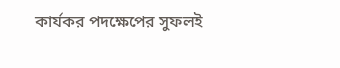কার্যকর পদক্ষেপের সুফলই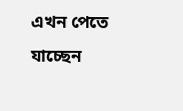এখন পেতে যাচ্ছেন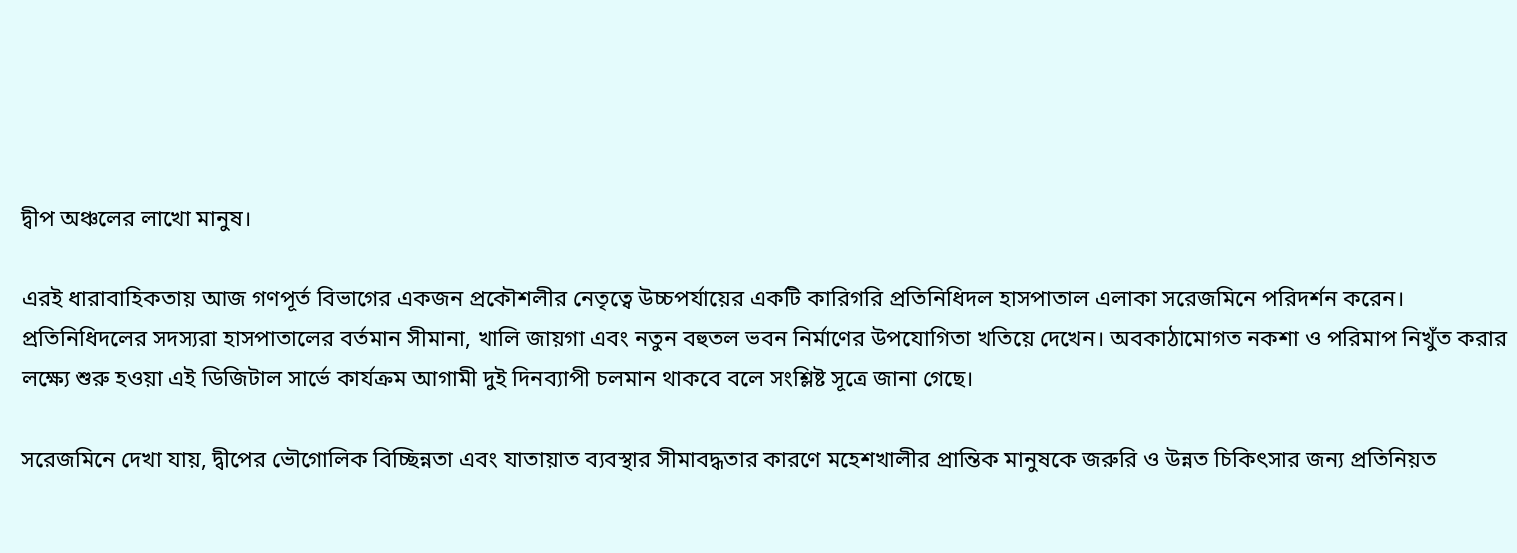দ্বীপ অঞ্চলের লাখো মানুষ।

এরই ধারাবাহিকতায় আজ গণপূর্ত বিভাগের একজন প্রকৌশলীর নেতৃত্বে উচ্চপর্যায়ের একটি কারিগরি প্রতিনিধিদল হাসপাতাল এলাকা সরেজমিনে পরিদর্শন করেন। প্রতিনিধিদলের সদস্যরা হাসপাতালের বর্তমান সীমানা, খালি জায়গা এবং নতুন বহুতল ভবন নির্মাণের উপযোগিতা খতিয়ে দেখেন। অবকাঠামোগত নকশা ও পরিমাপ নিখুঁত করার লক্ষ্যে শুরু হওয়া এই ডিজিটাল সার্ভে কার্যক্রম আগামী দুই দিনব্যাপী চলমান থাকবে বলে সংশ্লিষ্ট সূত্রে জানা গেছে।

সরেজমিনে দেখা যায়, দ্বীপের ভৌগোলিক বিচ্ছিন্নতা এবং যাতায়াত ব্যবস্থার সীমাবদ্ধতার কারণে মহেশখালীর প্রান্তিক মানুষকে জরুরি ও উন্নত চিকিৎসার জন্য প্রতিনিয়ত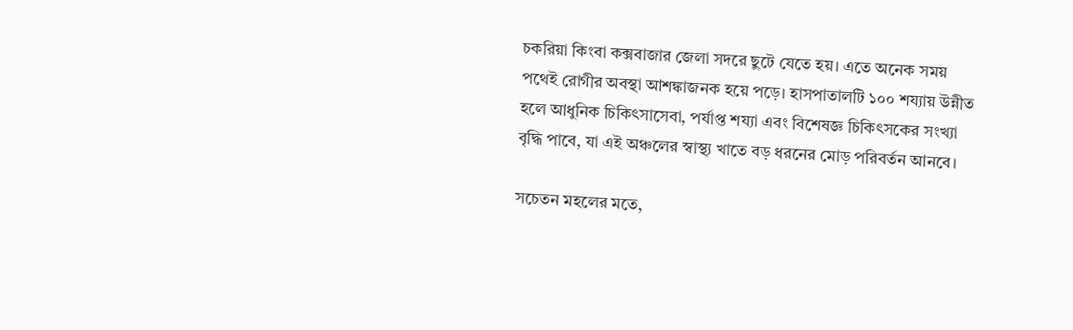চকরিয়া কিংবা কক্সবাজার জেলা সদরে ছুটে যেতে হয়। এতে অনেক সময় পথেই রোগীর অবস্থা আশঙ্কাজনক হয়ে পড়ে। হাসপাতালটি ১০০ শয্যায় উন্নীত হলে আধুনিক চিকিৎসাসেবা, পর্যাপ্ত শয্যা এবং বিশেষজ্ঞ চিকিৎসকের সংখ্যা বৃদ্ধি পাবে, যা এই অঞ্চলের স্বাস্থ্য খাতে বড় ধরনের মোড় পরিবর্তন আনবে।

সচেতন মহলের মতে,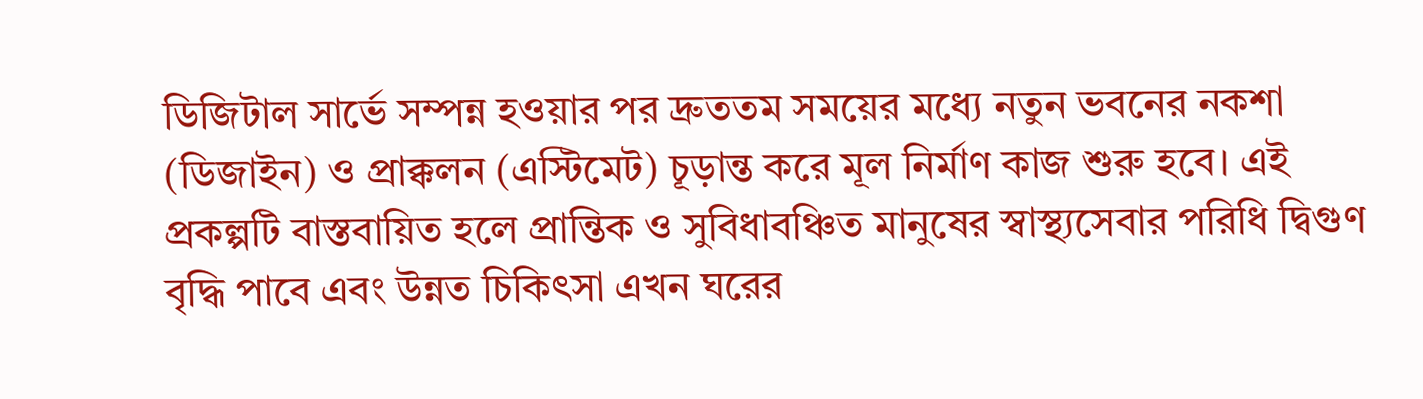ডিজিটাল সার্ভে সম্পন্ন হওয়ার পর দ্রুততম সময়ের মধ্যে নতুন ভবনের নকশা (ডিজাইন) ও প্রাক্কলন (এস্টিমেট) চূড়ান্ত করে মূল নির্মাণ কাজ শুরু হবে। এই প্রকল্পটি বাস্তবায়িত হলে প্রান্তিক ও সুবিধাবঞ্চিত মানুষের স্বাস্থ্যসেবার পরিধি দ্বিগুণ বৃদ্ধি পাবে এবং উন্নত চিকিৎসা এখন ঘরের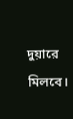দুয়ারে মিলবে।